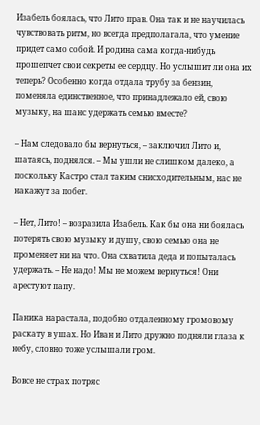Изабель боялась, что Лито прав. Она так и не научилась чувствовать ритм, но всегда предполагала, что умение придет само собой. И родина сама когда-нибудь прошепчет свои секреты ее сердцу. Но услышит ли она их теперь? Особенно когда отдала трубу за бензин, поменяла единственное, что принадлежало ей, свою музыку, на шанс удержать семью вместе?

– Нам следовало бы вернуться, – заключил Лито и, шатаясь, поднялся. – Мы ушли не слишком далеко, а поскольку Кастро стал таким снисходительным, нас не накажут за побег.

– Нет, Лито! – возразила Изабель. Как бы она ни боялась потерять свою музыку и душу, свою семью она не променяет ни на что. Она схватила деда и попыталась удержать. – Не надо! Мы не можем вернуться! Они арестуют папу.

Паника нарастала, подобно отдаленному громовому раскату в ушах. Но Иван и Лито дружно подняли глаза к небу, словно тоже услышали гром.

Вовсе не страх потряс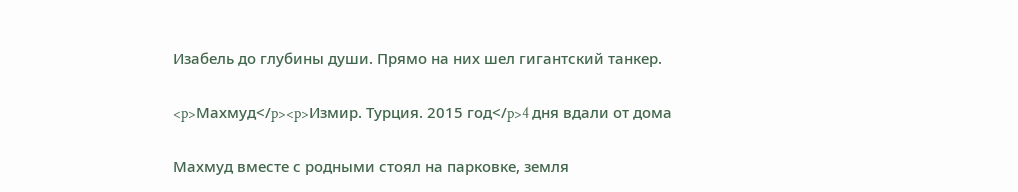Изабель до глубины души. Прямо на них шел гигантский танкер.

<p>Махмуд</p><p>Измир. Турция. 2015 год</p>4 дня вдали от дома

Махмуд вместе с родными стоял на парковке, земля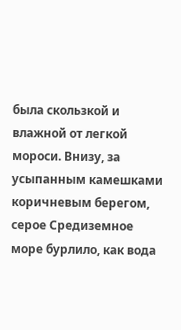была скользкой и влажной от легкой мороси. Внизу, за усыпанным камешками коричневым берегом, серое Средиземное море бурлило, как вода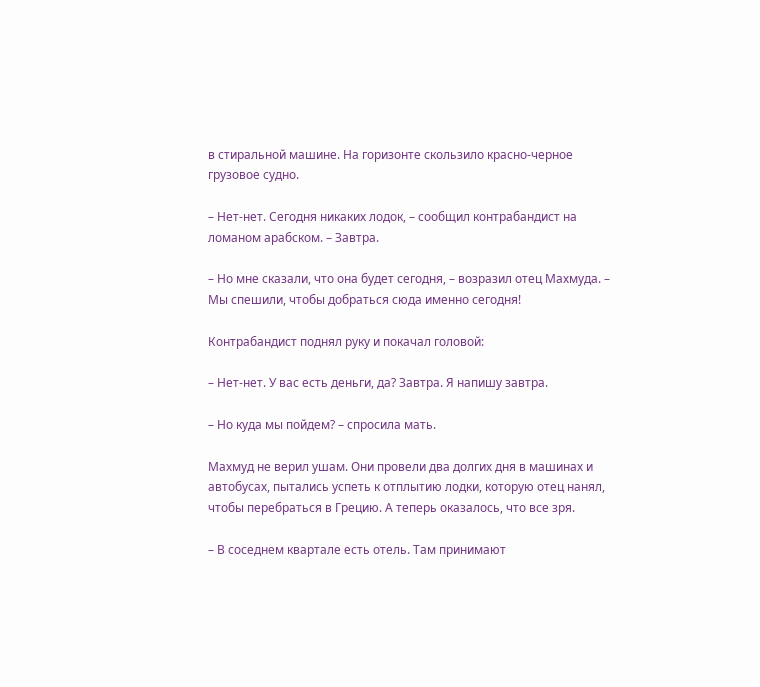в стиральной машине. На горизонте скользило красно-черное грузовое судно.

– Нет-нет. Сегодня никаких лодок, – сообщил контрабандист на ломаном арабском. – Завтра.

– Но мне сказали, что она будет сегодня, – возразил отец Махмуда. – Мы спешили, чтобы добраться сюда именно сегодня!

Контрабандист поднял руку и покачал головой:

– Нет-нет. У вас есть деньги, да? Завтра. Я напишу завтра.

– Но куда мы пойдем? – спросила мать.

Махмуд не верил ушам. Они провели два долгих дня в машинах и автобусах, пытались успеть к отплытию лодки, которую отец нанял, чтобы перебраться в Грецию. А теперь оказалось, что все зря.

– В соседнем квартале есть отель. Там принимают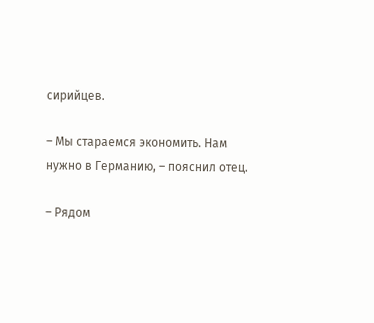сирийцев.

– Мы стараемся экономить. Нам нужно в Германию, – пояснил отец.

– Рядом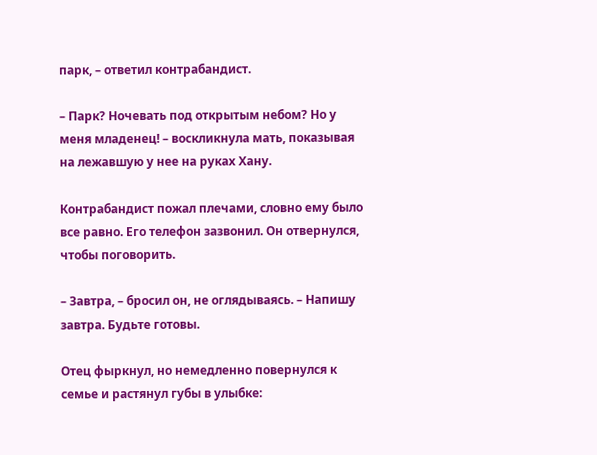парк, – ответил контрабандист.

– Парк? Ночевать под открытым небом? Но у меня младенец! – воскликнула мать, показывая на лежавшую у нее на руках Хану.

Контрабандист пожал плечами, словно ему было все равно. Его телефон зазвонил. Он отвернулся, чтобы поговорить.

– Завтра, – бросил он, не оглядываясь. – Напишу завтра. Будьте готовы.

Отец фыркнул, но немедленно повернулся к семье и растянул губы в улыбке: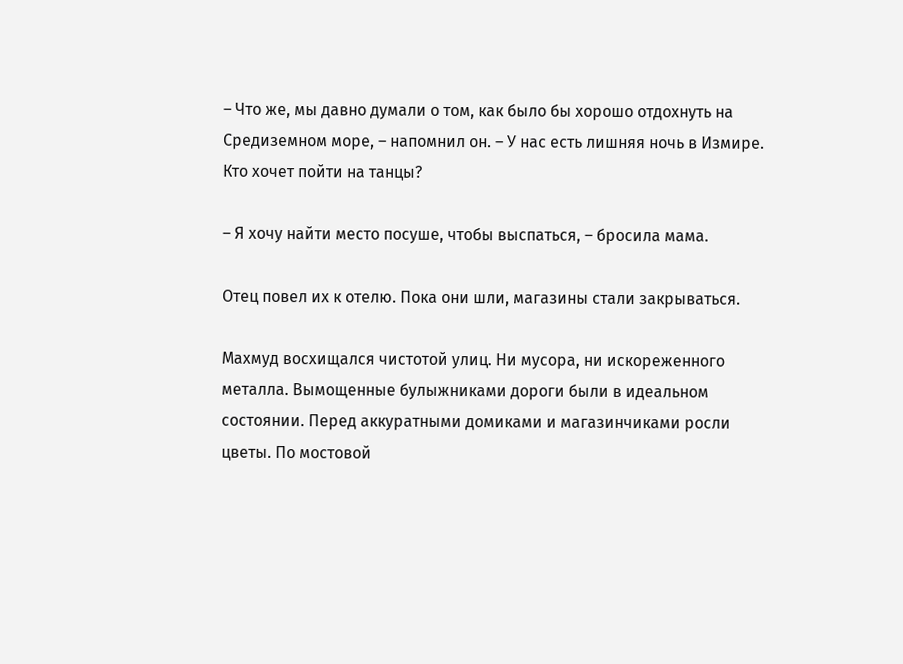– Что же, мы давно думали о том, как было бы хорошо отдохнуть на Средиземном море, – напомнил он. – У нас есть лишняя ночь в Измире. Кто хочет пойти на танцы?

– Я хочу найти место посуше, чтобы выспаться, – бросила мама.

Отец повел их к отелю. Пока они шли, магазины стали закрываться.

Махмуд восхищался чистотой улиц. Ни мусора, ни искореженного металла. Вымощенные булыжниками дороги были в идеальном состоянии. Перед аккуратными домиками и магазинчиками росли цветы. По мостовой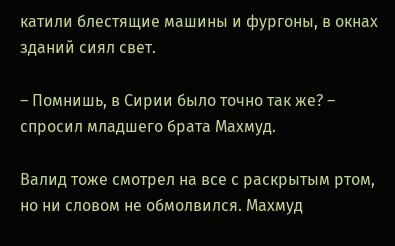катили блестящие машины и фургоны, в окнах зданий сиял свет.

– Помнишь, в Сирии было точно так же? – спросил младшего брата Махмуд.

Валид тоже смотрел на все с раскрытым ртом, но ни словом не обмолвился. Махмуд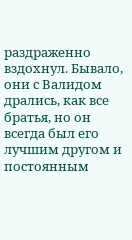раздраженно вздохнул. Бывало, они с Валидом дрались, как все братья, но он всегда был его лучшим другом и постоянным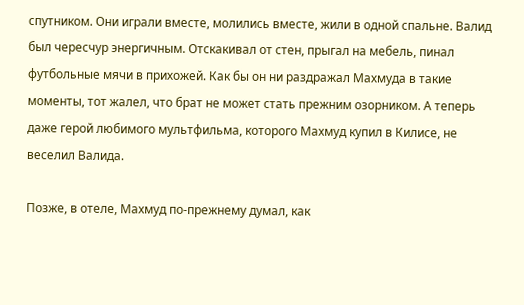спутником. Они играли вместе, молились вместе, жили в одной спальне. Валид был чересчур энергичным. Отскакивал от стен, прыгал на мебель, пинал футбольные мячи в прихожей. Как бы он ни раздражал Махмуда в такие моменты, тот жалел, что брат не может стать прежним озорником. А теперь даже герой любимого мультфильма, которого Махмуд купил в Килисе, не веселил Валида.

Позже, в отеле, Махмуд по-прежнему думал, как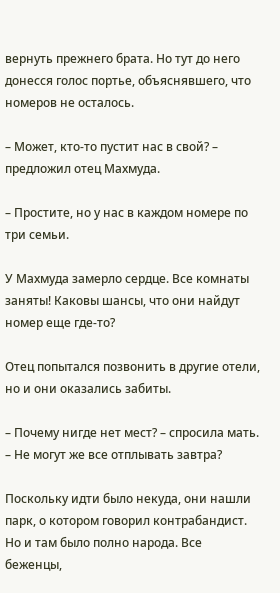вернуть прежнего брата. Но тут до него донесся голос портье, объяснявшего, что номеров не осталось.

– Может, кто-то пустит нас в свой? – предложил отец Махмуда.

– Простите, но у нас в каждом номере по три семьи.

У Махмуда замерло сердце. Все комнаты заняты! Каковы шансы, что они найдут номер еще где-то?

Отец попытался позвонить в другие отели, но и они оказались забиты.

– Почему нигде нет мест? – спросила мать. – Не могут же все отплывать завтра?

Поскольку идти было некуда, они нашли парк, о котором говорил контрабандист. Но и там было полно народа. Все беженцы,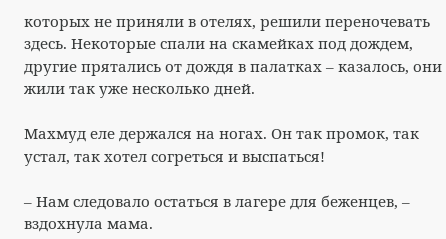которых не приняли в отелях, решили переночевать здесь. Некоторые спали на скамейках под дождем, другие прятались от дождя в палатках – казалось, они жили так уже несколько дней.

Махмуд еле держался на ногах. Он так промок, так устал, так хотел согреться и выспаться!

– Нам следовало остаться в лагере для беженцев, – вздохнула мама.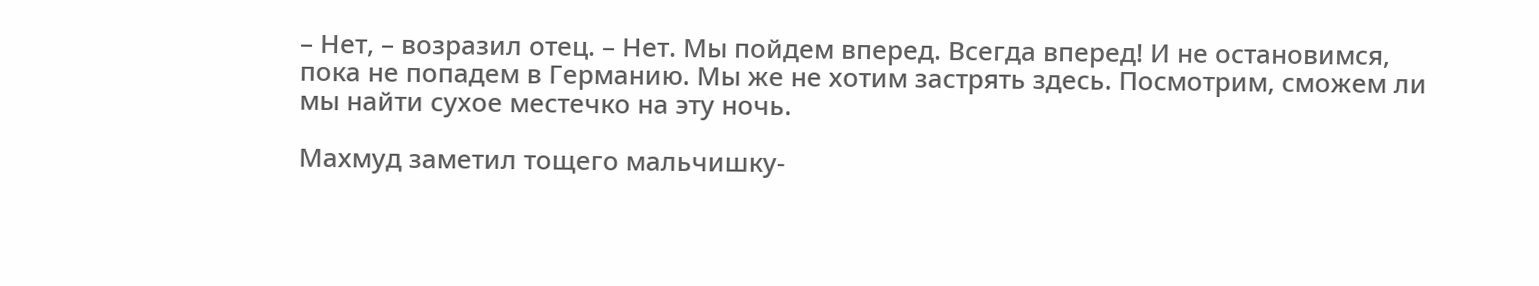– Нет, – возразил отец. – Нет. Мы пойдем вперед. Всегда вперед! И не остановимся, пока не попадем в Германию. Мы же не хотим застрять здесь. Посмотрим, сможем ли мы найти сухое местечко на эту ночь.

Махмуд заметил тощего мальчишку-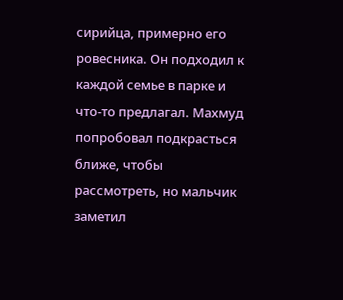сирийца, примерно его ровесника. Он подходил к каждой семье в парке и что-то предлагал. Махмуд попробовал подкрасться ближе, чтобы рассмотреть, но мальчик заметил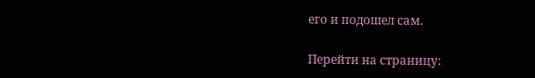его и подошел сам.

Перейти на страницу: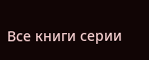Все книги серии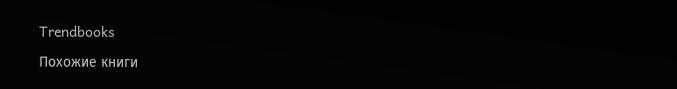Trendbooks

Похожие книги